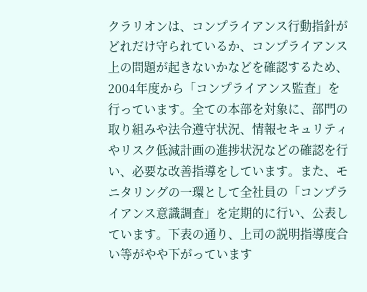クラリオンは、コンプライアンス行動指針がどれだけ守られているか、コンプライアンス上の問題が起きないかなどを確認するため、2004年度から「コンプライアンス監査」を行っています。全ての本部を対象に、部門の取り組みや法令遵守状況、情報セキュリティやリスク低減計画の進捗状況などの確認を行い、必要な改善指導をしています。また、モニタリングの一環として全社員の「コンプライアンス意識調査」を定期的に行い、公表しています。下表の通り、上司の説明指導度合い等がやや下がっています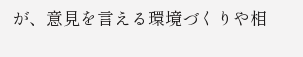が、意見を言える環境づくりや相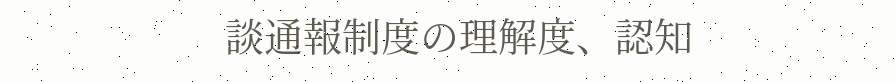談通報制度の理解度、認知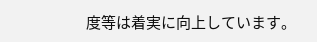度等は着実に向上しています。